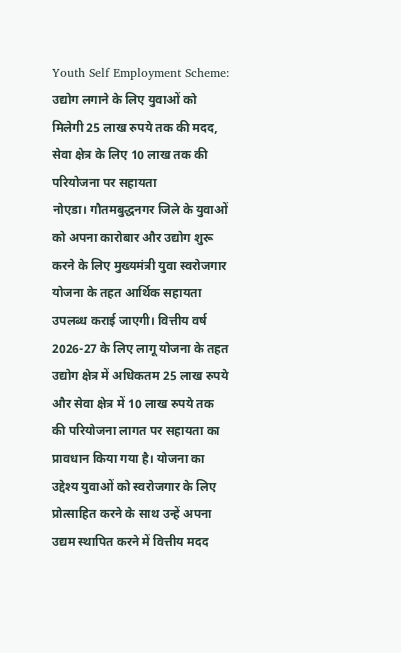Youth Self Employment Scheme: उद्योग लगाने के लिए युवाओं को मिलेगी 25 लाख रुपये तक की मदद, सेवा क्षेत्र के लिए 10 लाख तक की परियोजना पर सहायता
नोएडा। गौतमबुद्धनगर जिले के युवाओं को अपना कारोबार और उद्योग शुरू करने के लिए मुख्यमंत्री युवा स्वरोजगार योजना के तहत आर्थिक सहायता उपलब्ध कराई जाएगी। वित्तीय वर्ष 2026-27 के लिए लागू योजना के तहत उद्योग क्षेत्र में अधिकतम 25 लाख रुपये और सेवा क्षेत्र में 10 लाख रुपये तक की परियोजना लागत पर सहायता का प्रावधान किया गया है। योजना का उद्देश्य युवाओं को स्वरोजगार के लिए प्रोत्साहित करने के साथ उन्हें अपना उद्यम स्थापित करने में वित्तीय मदद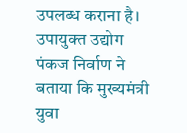उपलब्ध कराना है।
उपायुक्त उद्योग पंकज निर्वाण ने बताया कि मुख्यमंत्री युवा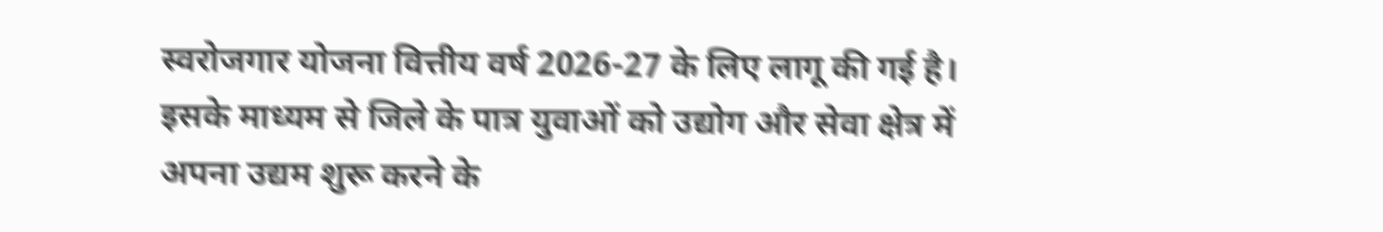स्वरोजगार योजना वित्तीय वर्ष 2026-27 के लिए लागू की गई है। इसके माध्यम से जिले के पात्र युवाओं को उद्योग और सेवा क्षेत्र में अपना उद्यम शुरू करने के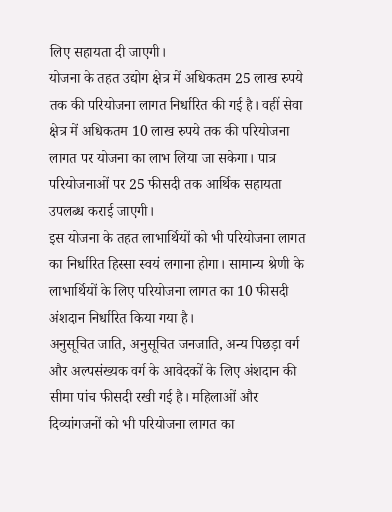लिए सहायता दी जाएगी।
योजना के तहत उद्योग क्षेत्र में अधिकतम 25 लाख रुपये तक की परियोजना लागत निर्धारित की गई है। वहीं सेवा क्षेत्र में अधिकतम 10 लाख रुपये तक की परियोजना लागत पर योजना का लाभ लिया जा सकेगा। पात्र परियोजनाओं पर 25 फीसदी तक आर्थिक सहायता उपलब्ध कराई जाएगी।
इस योजना के तहत लाभार्थियों को भी परियोजना लागत का निर्धारित हिस्सा स्वयं लगाना होगा। सामान्य श्रेणी के लाभार्थियों के लिए परियोजना लागत का 10 फीसदी अंशदान निर्धारित किया गया है।
अनुसूचित जाति, अनुसूचित जनजाति, अन्य पिछड़ा वर्ग और अल्पसंख्यक वर्ग के आवेदकों के लिए अंशदान की सीमा पांच फीसदी रखी गई है। महिलाओं और दिव्यांगजनों को भी परियोजना लागत का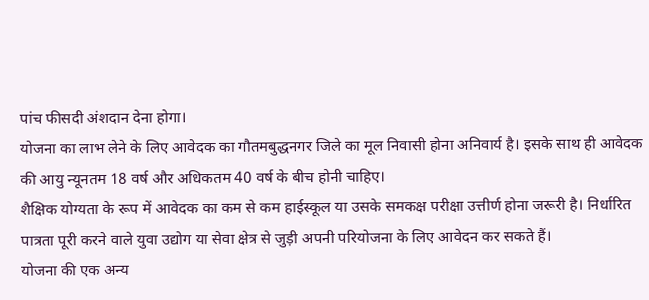पांच फीसदी अंशदान देना होगा।
योजना का लाभ लेने के लिए आवेदक का गौतमबुद्धनगर जिले का मूल निवासी होना अनिवार्य है। इसके साथ ही आवेदक की आयु न्यूनतम 18 वर्ष और अधिकतम 40 वर्ष के बीच होनी चाहिए।
शैक्षिक योग्यता के रूप में आवेदक का कम से कम हाईस्कूल या उसके समकक्ष परीक्षा उत्तीर्ण होना जरूरी है। निर्धारित पात्रता पूरी करने वाले युवा उद्योग या सेवा क्षेत्र से जुड़ी अपनी परियोजना के लिए आवेदन कर सकते हैं।
योजना की एक अन्य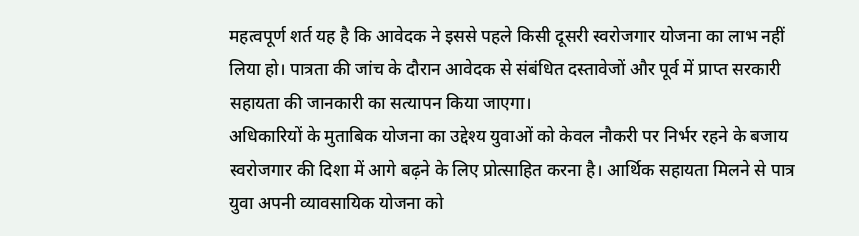महत्वपूर्ण शर्त यह है कि आवेदक ने इससे पहले किसी दूसरी स्वरोजगार योजना का लाभ नहीं लिया हो। पात्रता की जांच के दौरान आवेदक से संबंधित दस्तावेजों और पूर्व में प्राप्त सरकारी सहायता की जानकारी का सत्यापन किया जाएगा।
अधिकारियों के मुताबिक योजना का उद्देश्य युवाओं को केवल नौकरी पर निर्भर रहने के बजाय स्वरोजगार की दिशा में आगे बढ़ने के लिए प्रोत्साहित करना है। आर्थिक सहायता मिलने से पात्र युवा अपनी व्यावसायिक योजना को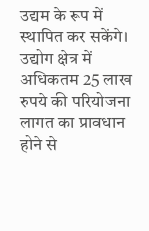उद्यम के रूप में स्थापित कर सकेंगे।
उद्योग क्षेत्र में अधिकतम 25 लाख रुपये की परियोजना लागत का प्रावधान होने से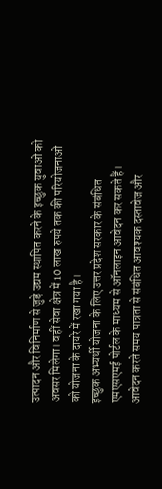उत्पादन और विनिर्माण से जुड़े उद्यम स्थापित करने के इच्छुक युवाओं को अवसर मिलेगा। वहीं सेवा क्षेत्र में 10 लाख रुपये तक की परियोजनाओं को योजना के दायरे में रखा गया है।
इच्छुक अभ्यर्थी योजना के लिए उत्तर प्रदेश सरकार के संबंधित एमएसएमई पोर्टल के माध्यम से ऑनलाइन आवेदन कर सकते हैं। आवेदन करते समय पात्रता से संबंधित आवश्यक दस्तावेज और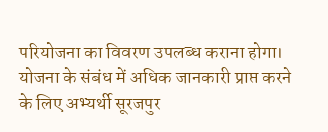परियोजना का विवरण उपलब्ध कराना होगा।
योजना के संबंध में अधिक जानकारी प्राप्त करने के लिए अभ्यर्थी सूरजपुर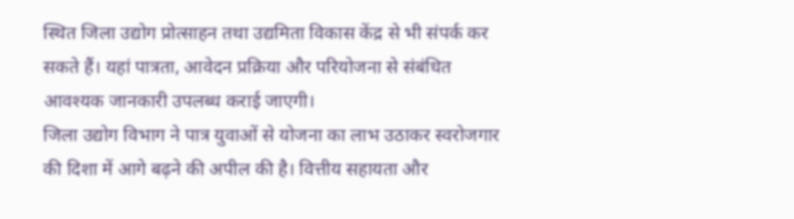स्थित जिला उद्योग प्रोत्साहन तथा उद्यमिता विकास केंद्र से भी संपर्क कर सकते हैं। यहां पात्रता, आवेदन प्रक्रिया और परियोजना से संबंधित आवश्यक जानकारी उपलब्ध कराई जाएगी।
जिला उद्योग विभाग ने पात्र युवाओं से योजना का लाभ उठाकर स्वरोजगार की दिशा में आगे बढ़ने की अपील की है। वित्तीय सहायता और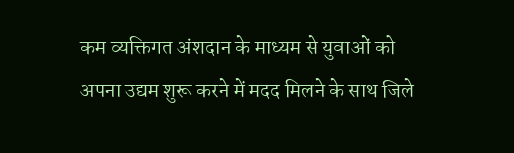कम व्यक्तिगत अंशदान के माध्यम से युवाओं को अपना उद्यम शुरू करने में मदद मिलने के साथ जिले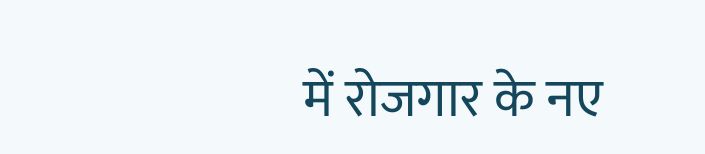में रोजगार के नए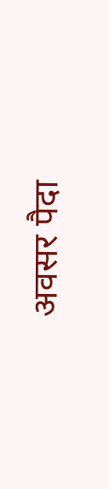अवसर पैदा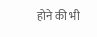होने की भी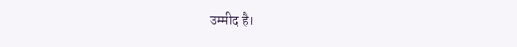उम्मीद है।